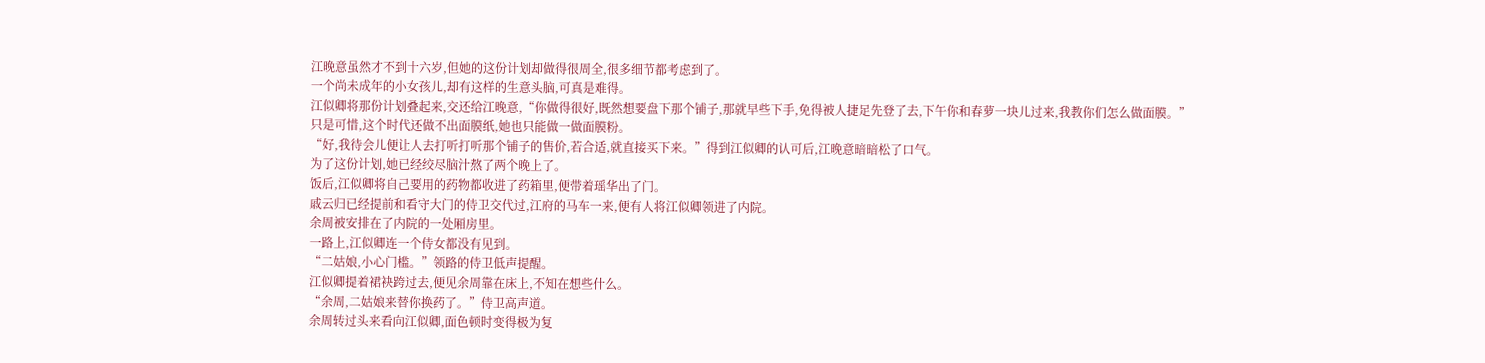江晚意虽然才不到十六岁,但她的这份计划却做得很周全,很多细节都考虑到了。
一个尚未成年的小女孩儿,却有这样的生意头脑,可真是难得。
江似卿将那份计划叠起来,交还给江晚意,“你做得很好,既然想要盘下那个铺子,那就早些下手,免得被人捷足先登了去,下午你和春萝一块儿过来,我教你们怎么做面膜。”
只是可惜,这个时代还做不出面膜纸,她也只能做一做面膜粉。
“好,我待会儿便让人去打听打听那个铺子的售价,若合适,就直接买下来。”得到江似卿的认可后,江晚意暗暗松了口气。
为了这份计划,她已经绞尽脑汁熬了两个晚上了。
饭后,江似卿将自己要用的药物都收进了药箱里,便带着瑶华出了门。
戚云归已经提前和看守大门的侍卫交代过,江府的马车一来,便有人将江似卿领进了内院。
余周被安排在了内院的一处厢房里。
一路上,江似卿连一个侍女都没有见到。
“二姑娘,小心门槛。”领路的侍卫低声提醒。
江似卿提着裙袂跨过去,便见余周靠在床上,不知在想些什么。
“余周,二姑娘来替你换药了。”侍卫高声道。
余周转过头来看向江似卿,面色顿时变得极为复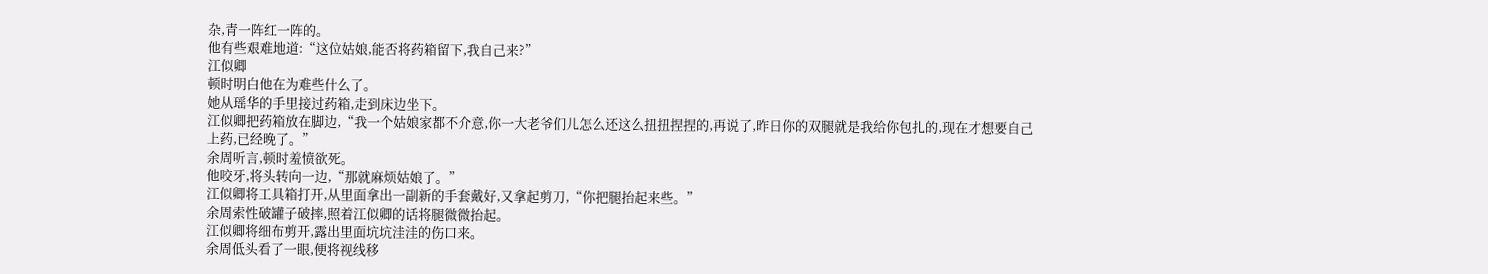杂,青一阵红一阵的。
他有些艰难地道:“这位姑娘,能否将药箱留下,我自己来?”
江似卿
顿时明白他在为难些什么了。
她从瑶华的手里接过药箱,走到床边坐下。
江似卿把药箱放在脚边,“我一个姑娘家都不介意,你一大老爷们儿怎么还这么扭扭捏捏的,再说了,昨日你的双腿就是我给你包扎的,现在才想要自己上药,已经晚了。”
余周听言,顿时羞愤欲死。
他咬牙,将头转向一边,“那就麻烦姑娘了。”
江似卿将工具箱打开,从里面拿出一副新的手套戴好,又拿起剪刀,“你把腿抬起来些。”
余周索性破罐子破摔,照着江似卿的话将腿微微抬起。
江似卿将细布剪开,露出里面坑坑洼洼的伤口来。
余周低头看了一眼,便将视线移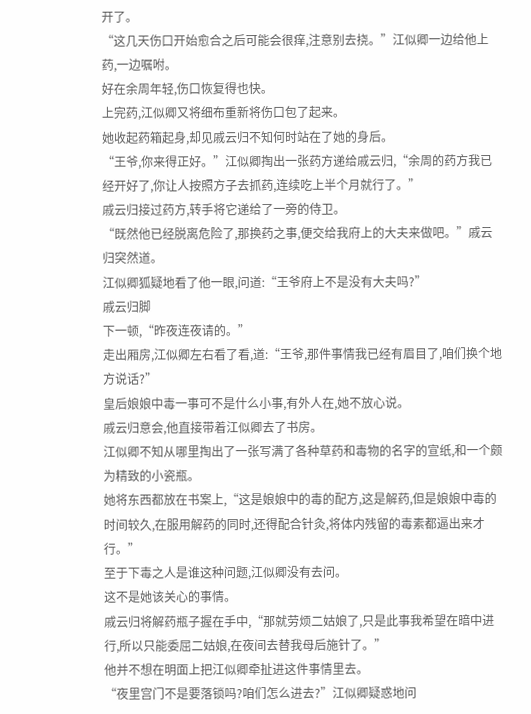开了。
“这几天伤口开始愈合之后可能会很痒,注意别去挠。”江似卿一边给他上药,一边嘱咐。
好在余周年轻,伤口恢复得也快。
上完药,江似卿又将细布重新将伤口包了起来。
她收起药箱起身,却见戚云归不知何时站在了她的身后。
“王爷,你来得正好。”江似卿掏出一张药方递给戚云归,“余周的药方我已经开好了,你让人按照方子去抓药,连续吃上半个月就行了。”
戚云归接过药方,转手将它递给了一旁的侍卫。
“既然他已经脱离危险了,那换药之事,便交给我府上的大夫来做吧。”戚云归突然道。
江似卿狐疑地看了他一眼,问道:“王爷府上不是没有大夫吗?”
戚云归脚
下一顿,“昨夜连夜请的。”
走出厢房,江似卿左右看了看,道:“王爷,那件事情我已经有眉目了,咱们换个地方说话?”
皇后娘娘中毒一事可不是什么小事,有外人在,她不放心说。
戚云归意会,他直接带着江似卿去了书房。
江似卿不知从哪里掏出了一张写满了各种草药和毒物的名字的宣纸,和一个颇为精致的小瓷瓶。
她将东西都放在书案上,“这是娘娘中的毒的配方,这是解药,但是娘娘中毒的时间较久,在服用解药的同时,还得配合针灸,将体内残留的毒素都逼出来才行。”
至于下毒之人是谁这种问题,江似卿没有去问。
这不是她该关心的事情。
戚云归将解药瓶子握在手中,“那就劳烦二姑娘了,只是此事我希望在暗中进行,所以只能委屈二姑娘,在夜间去替我母后施针了。”
他并不想在明面上把江似卿牵扯进这件事情里去。
“夜里宫门不是要落锁吗?咱们怎么进去?”江似卿疑惑地问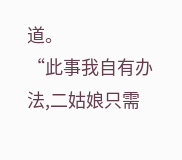道。
“此事我自有办法,二姑娘只需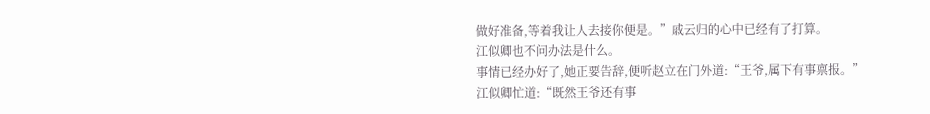做好准备,等着我让人去接你便是。”戚云归的心中已经有了打算。
江似卿也不问办法是什么。
事情已经办好了,她正要告辞,便听赵立在门外道:“王爷,属下有事禀报。”
江似卿忙道:“既然王爷还有事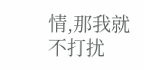情,那我就不打扰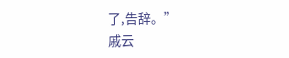了,告辞。”
戚云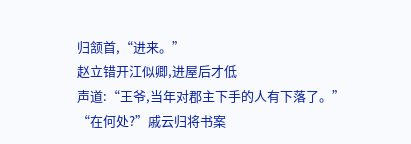归颔首,“进来。”
赵立错开江似卿,进屋后才低
声道:“王爷,当年对郡主下手的人有下落了。”
“在何处?”戚云归将书案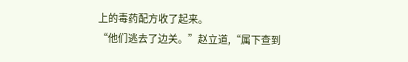上的毒药配方收了起来。
“他们逃去了边关。”赵立道,“属下查到